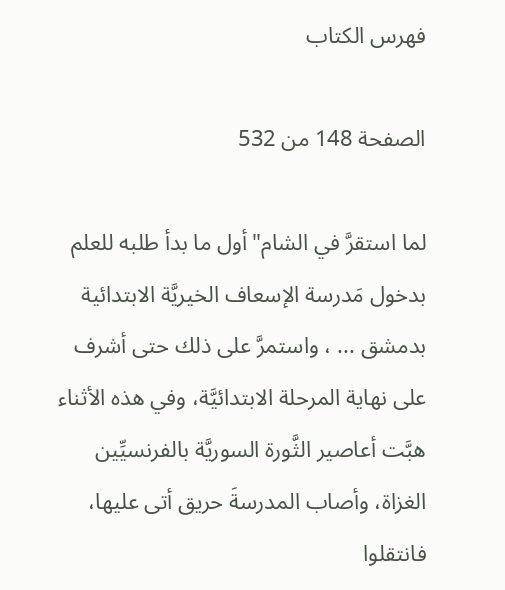فهرس الكتاب

الصفحة 148 من 532

لما استقرَّ في الشام"أول ما بدأ طلبه للعلم بدخول مَدرسة الإسعاف الخيريَّة الابتدائية بدمشق ... ، واستمرَّ على ذلك حتى أشرف على نهاية المرحلة الابتدائيَّة، وفي هذه الأثناء هبَّت أعاصير الثَّورة السوريَّة بالفرنسيِّين الغزاة، وأصاب المدرسةَ حريق أتى عليها، فانتقلوا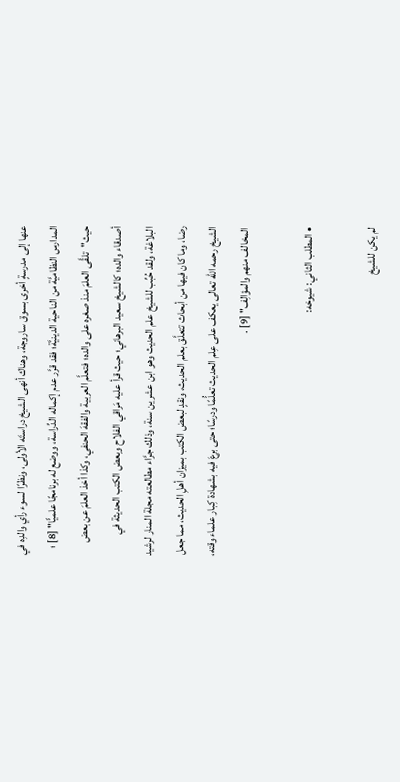عنها إلى مدرسةٍ أخرى بسوق ساروجة، وهناك أنهى الشيخ دراستَه الأولى، ونظرًا لسوء رأي والدِه في المدارس النظاميَّة من الناحية الدينيَّة؛ فقد قرَّر عدم إكماله الدِّراسة، ووضع له برنامجًا علميًّا" [8] ؛ حيث"تلقَّى العلمَ منذ صغره على والده؛ فتعلَّم العربية والفقهَ الحنفي، وكذا أخذ العلمَ عن بعض أصدقاء والده؛ كالشيخ سعيد البرهاني؛ حيث قرأ عليه مَراقي الفلاح وبعض الكتب الحديثة في البلاغة، ولقد حُبِّب للشيخ علم الحديث وهو ابن عشرين سنة، وذلك جرَّاء مطالعته مجلة المنار لرشيد رضا، وما كان فيها من أبحاث تتعلَّق بعلم الحديث، ونقدٍ لبعض الكتب بميزان أهلِ الحديث، مما جعل الشيخ رحمه الله تعالى يعكف على عِلم الحديث تعلُّمًا ودرسًا؛ حتى برعَ فيه بشهادة كِبار علماء وقته، المخالف منهم والمؤالِف" [9] .

• المطلب الثاني: شيوخه:

لم يكن للشيخ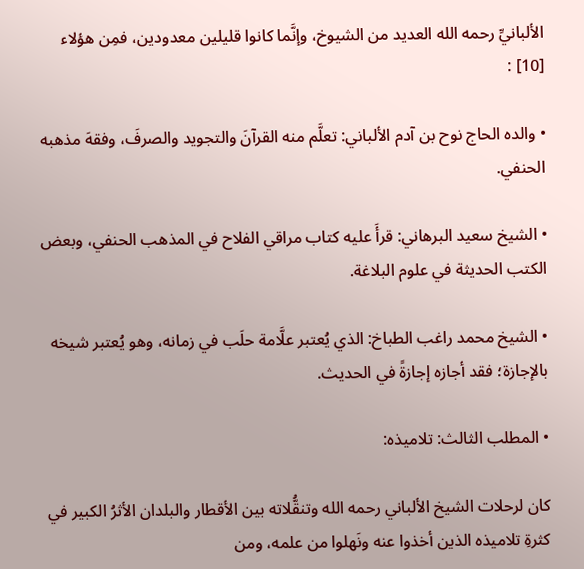الألبانيِّ رحمه الله العديد من الشيوخ، وإنَّما كانوا قليلين معدودين، فمِن هؤلاء [10] :

• والده الحاج نوح بن آدم الألباني: تعلَّم منه القرآنَ والتجويد والصرفَ، وفقهَ مذهبه الحنفي.

• الشيخ سعيد البرهاني: قرأَ عليه كتاب مراقي الفلاح في المذهب الحنفي، وبعض الكتب الحديثة في علوم البلاغة.

• الشيخ محمد راغب الطباخ: الذي يُعتبر علَّامة حلَب في زمانه، وهو يُعتبر شيخه بالإجازة؛ فقد أجازه إجازةً في الحديث.

• المطلب الثالث: تلاميذه:

كان لرحلات الشيخ الألباني رحمه الله وتنقُّلاته بين الأقطار والبلدان الأثرُ الكبير في كثرةِ تلاميذه الذين أخذوا عنه ونَهلوا من علمه، ومن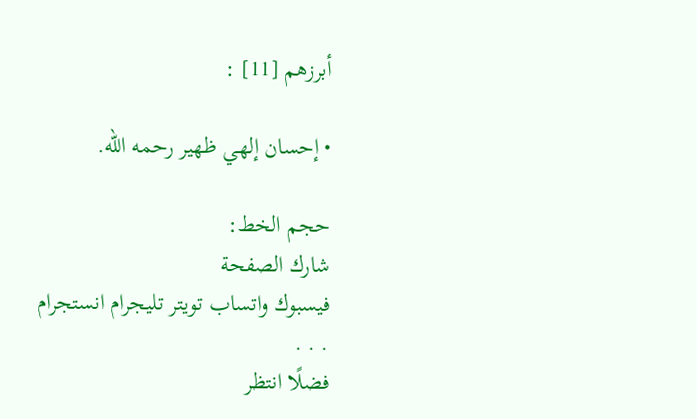أبرزهم [11] :

• إحسان إلهي ظهير رحمه الله.

حجم الخط:
شارك الصفحة
فيسبوك واتساب تويتر تليجرام انستجرام
. . .
فضلًا انتظر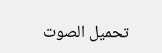تحميل الصوت